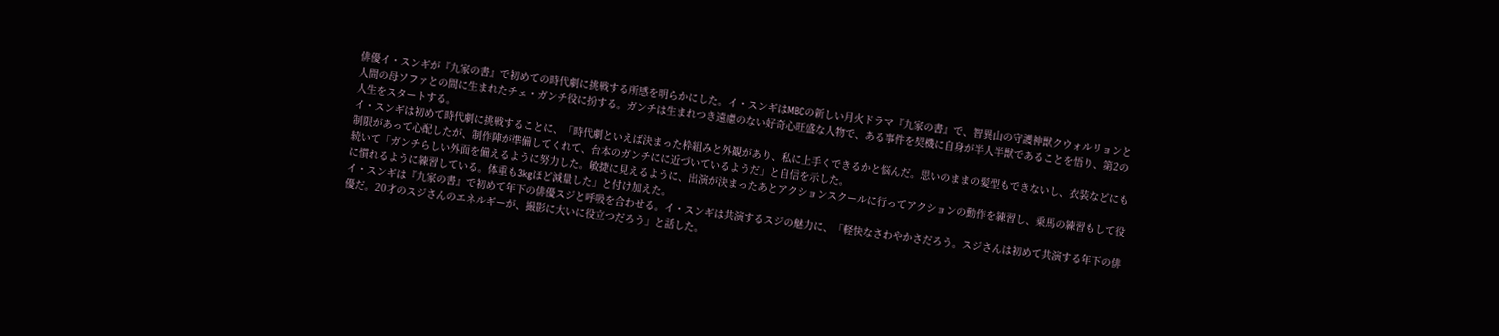俳優イ・スンギが『九家の書』で初めての時代劇に挑戦する所感を明らかにした。イ・スンギはMBCの新しい月火ドラマ『九家の書』で、智異山の守護神獣クウォルリョンと人間の母ソファとの間に生まれたチェ・ガンチ役に扮する。ガンチは生まれつき遠慮のない好奇心旺盛な人物で、ある事件を契機に自身が半人半獣であることを悟り、第2の人生をスタートする。
イ・スンギは初めて時代劇に挑戦することに、「時代劇といえば決まった枠組みと外観があり、私に上手くできるかと悩んだ。思いのままの髪型もできないし、衣装などにも制限があって心配したが、制作陣が準備してくれて、台本のガンチにに近づいているようだ」と自信を示した。
続いて「ガンチらしい外面を備えるように努力した。敏捷に見えるように、出演が決まったあとアクションスクールに行ってアクションの動作を練習し、乗馬の練習もして役に慣れるように練習している。体重も3kgほど減量した」と付け加えた。
イ・スンギは『九家の書』で初めて年下の俳優スジと呼吸を合わせる。イ・スンギは共演するスジの魅力に、「軽快なさわやかさだろう。スジさんは初めて共演する年下の俳優だ。20才のスジさんのエネルギーが、撮影に大いに役立つだろう」と話した。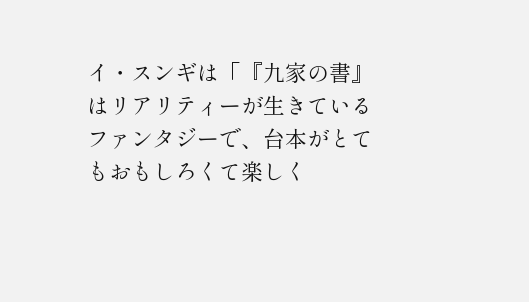イ・スンギは「『九家の書』はリアリティーが生きているファンタジーで、台本がとてもおもしろくて楽しく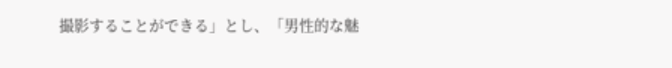撮影することができる」とし、「男性的な魅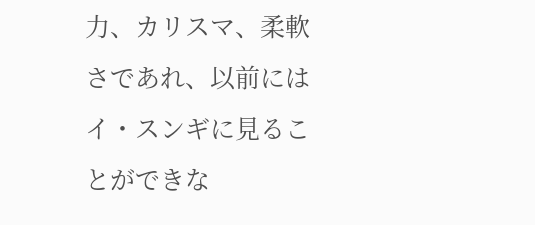力、カリスマ、柔軟さであれ、以前にはイ・スンギに見ることができな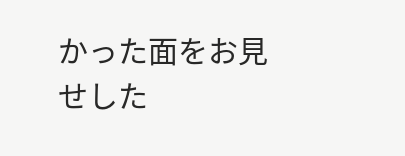かった面をお見せした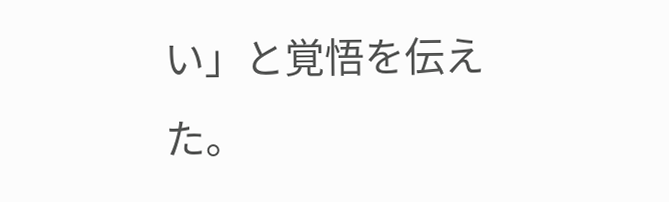い」と覚悟を伝えた。